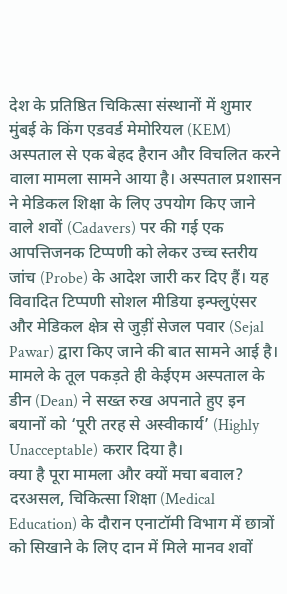देश के प्रतिष्ठित चिकित्सा संस्थानों में शुमार मुंबई के किंग एडवर्ड मेमोरियल (KEM) अस्पताल से एक बेहद हैरान और विचलित करने वाला मामला सामने आया है। अस्पताल प्रशासन ने मेडिकल शिक्षा के लिए उपयोग किए जाने वाले शवों (Cadavers) पर की गई एक आपत्तिजनक टिप्पणी को लेकर उच्च स्तरीय जांच (Probe) के आदेश जारी कर दिए हैं। यह विवादित टिप्पणी सोशल मीडिया इन्फ्लुएंसर और मेडिकल क्षेत्र से जुड़ीं सेजल पवार (Sejal Pawar) द्वारा किए जाने की बात सामने आई है। मामले के तूल पकड़ते ही केईएम अस्पताल के डीन (Dean) ने सख्त रुख अपनाते हुए इन बयानों को ‘पूरी तरह से अस्वीकार्य’ (Highly Unacceptable) करार दिया है।
क्या है पूरा मामला और क्यों मचा बवाल? दरअसल, चिकित्सा शिक्षा (Medical Education) के दौरान एनाटॉमी विभाग में छात्रों को सिखाने के लिए दान में मिले मानव शवों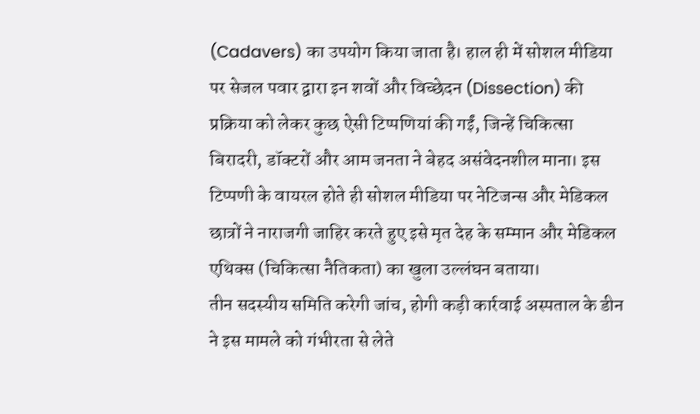(Cadavers) का उपयोग किया जाता है। हाल ही में सोशल मीडिया पर सेजल पवार द्वारा इन शवों और विच्छेदन (Dissection) की प्रक्रिया को लेकर कुछ ऐसी टिप्पणियां की गईं, जिन्हें चिकित्सा बिरादरी, डॉक्टरों और आम जनता ने बेहद असंवेदनशील माना। इस टिप्पणी के वायरल होते ही सोशल मीडिया पर नेटिजन्स और मेडिकल छात्रों ने नाराजगी जाहिर करते हुए इसे मृत देह के सम्मान और मेडिकल एथिक्स (चिकित्सा नैतिकता) का खुला उल्लंघन बताया।
तीन सदस्यीय समिति करेगी जांच, होगी कड़ी कार्रवाई अस्पताल के डीन ने इस मामले को गंभीरता से लेते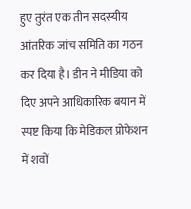हुए तुरंत एक तीन सदस्यीय आंतरिक जांच समिति का गठन कर दिया है। डीन ने मीडिया को दिए अपने आधिकारिक बयान में स्पष्ट किया कि मेडिकल प्रोफेशन में शवों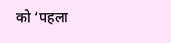को ‘पहला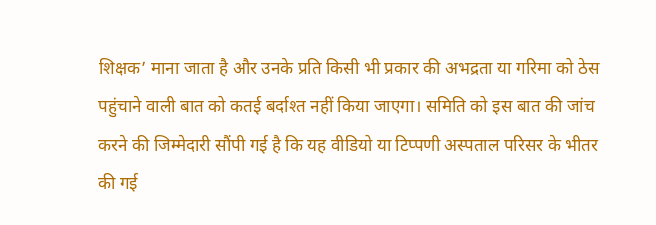शिक्षक’ माना जाता है और उनके प्रति किसी भी प्रकार की अभद्रता या गरिमा को ठेस पहुंचाने वाली बात को कतई बर्दाश्त नहीं किया जाएगा। समिति को इस बात की जांच करने की जिम्मेदारी सौंपी गई है कि यह वीडियो या टिप्पणी अस्पताल परिसर के भीतर की गई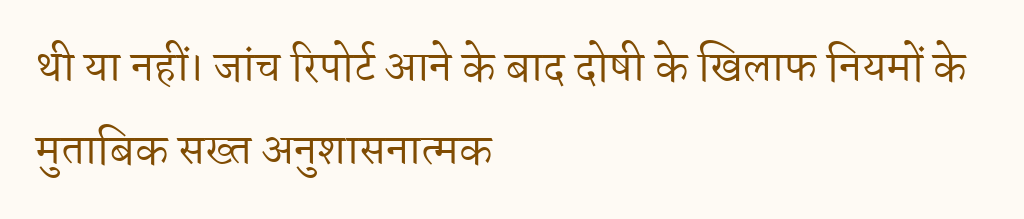थी या नहीं। जांच रिपोर्ट आने के बाद दोषी के खिलाफ नियमों के मुताबिक सख्त अनुशासनात्मक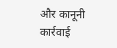और कानूनी कार्रवाई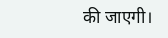की जाएगी।